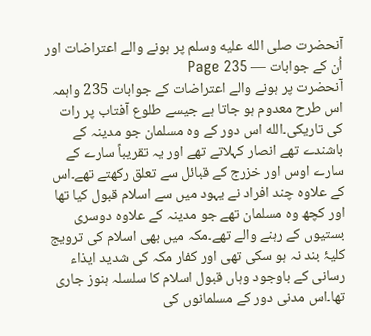آنحضرت صلى الله عليه وسلم پر ہونے والے اعتراضات اور اُن کے جوابات — Page 235
آنحضرت پر ہونے والے اعتراضات کے جوابات 235 واہمہ اس طرح معدوم ہو جاتا ہے جیسے طلوع آفتاب پر رات کی تاریکی۔الله اس دور کے وہ مسلمان جو مدینہ کے باشندے تھے انصار کہلاتے تھے اور یہ تقریباً سارے کے سارے اوس اور خزرج کے قبائل سے تعلق رکھتے تھے۔اس کے علاوہ چند افراد نے یہود میں سے اسلام قبول کیا تھا اور کچھ وہ مسلمان تھے جو مدینہ کے علاوہ دوسری بستیوں کے رہنے والے تھے۔مکہ میں بھی اسلام کی ترویج کلیۂ بند نہ ہو سکی تھی اور کفار مکہ کی شدید ایذاء رسانی کے باوجود وہاں قبول اسلام کا سلسلہ ہنوز جاری تھا۔اس مدنی دور کے مسلمانوں کی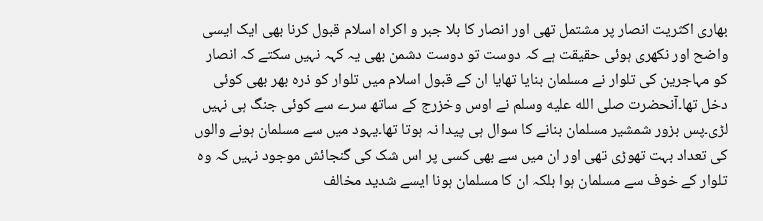بھاری اکثریت انصار پر مشتمل تھی اور انصار کا بلا جبر و اکراہ اسلام قبول کرنا بھی ایک ایسی واضح اور نکھری ہوئی حقیقت ہے کہ دوست تو دوست دشمن بھی یہ کہہ نہیں سکتے کہ انصار کو مہاجرین کی تلوار نے مسلمان بنایا تھایا ان کے قبول اسلام میں تلوار کو ذرہ بھر بھی کوئی دخل تھا۔آنحضرت صلى الله عليه وسلم نے اوس وخزرج کے ساتھ سرے سے کوئی جنگ ہی نہیں لڑی۔پس بزور شمشیر مسلمان بنانے کا سوال ہی پیدا نہ ہوتا تھا۔یہود میں سے مسلمان ہونے والوں کی تعداد بہت تھوڑی تھی اور ان میں سے بھی کسی پر اس شک کی گنجائش موجود نہیں کہ وہ تلوار کے خوف سے مسلمان ہوا بلکہ ان کا مسلمان ہونا ایسے شدید مخالف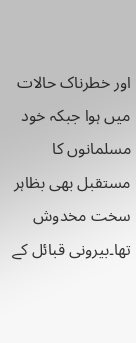اور خطرناک حالات میں ہوا جبکہ خود مسلمانوں کا مستقبل بھی بظاہر سخت مخدوش تھا۔بیرونی قبائل کے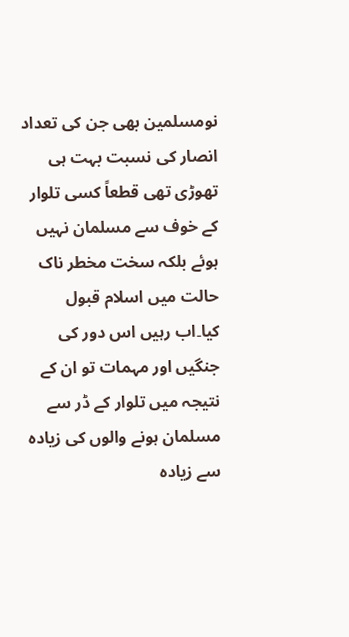نومسلمین بھی جن کی تعداد انصار کی نسبت بہت ہی تھوڑی تھی قطعاً کسی تلوار کے خوف سے مسلمان نہیں ہوئے بلکہ سخت مخطر ناک حالت میں اسلام قبول کیا۔اب رہیں اس دور کی جنگیں اور مہمات تو ان کے نتیجہ میں تلوار کے ڈر سے مسلمان ہونے والوں کی زیادہ سے زیادہ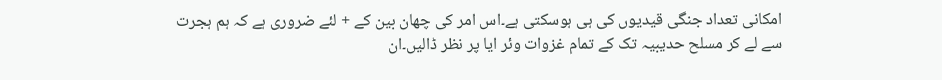امکانی تعداد جنگی قیدیوں کی ہی ہوسکتی ہے۔اس امر کی چھان بین کے + لئے ضروری ہے کہ ہم ہجرت سے لے کر مسلح حدیبیہ تک کے تمام غزوات وئر ایا پر نظر ڈالیں۔ان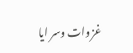غزوات وسر ایا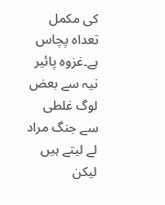کی مکمل تعداہ پچاس ہے۔غزوہ پائیر نیہ سے بعض لوگ غلطی سے جنگ مراد لے لیتے ہیں لیکن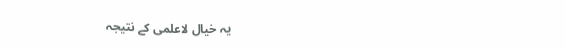یہ خیال لاعلمی کے نتیجہ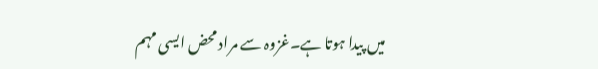میں پیدا ہوتا ہے۔غزوہ سے مراد محض ایسی مہم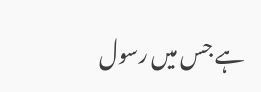ہے جس میں رسول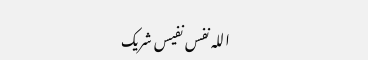اللہ نفس نفیس شریک